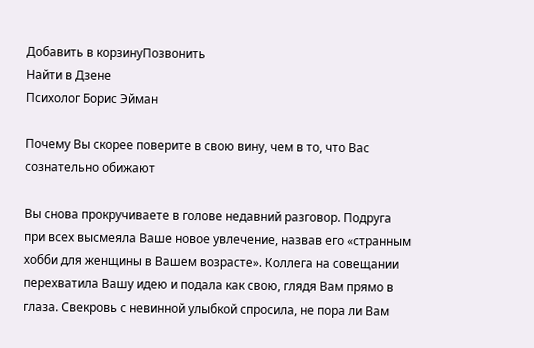Добавить в корзинуПозвонить
Найти в Дзене
Психолог Борис Эйман

Почему Вы скорее поверите в свою вину, чем в то, что Вас сознательно обижают

Вы снова прокручиваете в голове недавний разговор. Подруга при всех высмеяла Ваше новое увлечение, назвав его «странным хобби для женщины в Вашем возрасте». Коллега на совещании перехватила Вашу идею и подала как свою, глядя Вам прямо в глаза. Свекровь с невинной улыбкой спросила, не пора ли Вам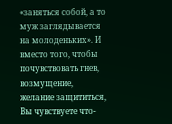«заняться собой, а то муж заглядывается на молоденьких». И вместо того, чтобы почувствовать гнев, возмущение, желание защититься, Вы чувствуете что-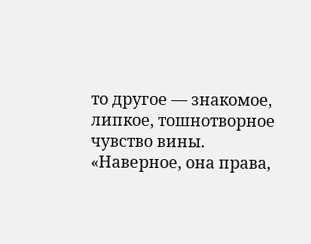то другое — знакомое, липкое, тошнотворное чувство вины. «Наверное, она права,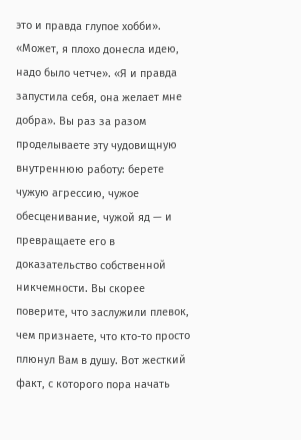это и правда глупое хобби». «Может, я плохо донесла идею, надо было четче». «Я и правда запустила себя, она желает мне добра». Вы раз за разом проделываете эту чудовищную внутреннюю работу: берете чужую агрессию, чужое обесценивание, чужой яд — и превращаете его в доказательство собственной никчемности. Вы скорее поверите, что заслужили плевок, чем признаете, что кто-то просто плюнул Вам в душу. Вот жесткий факт, с которого пора начать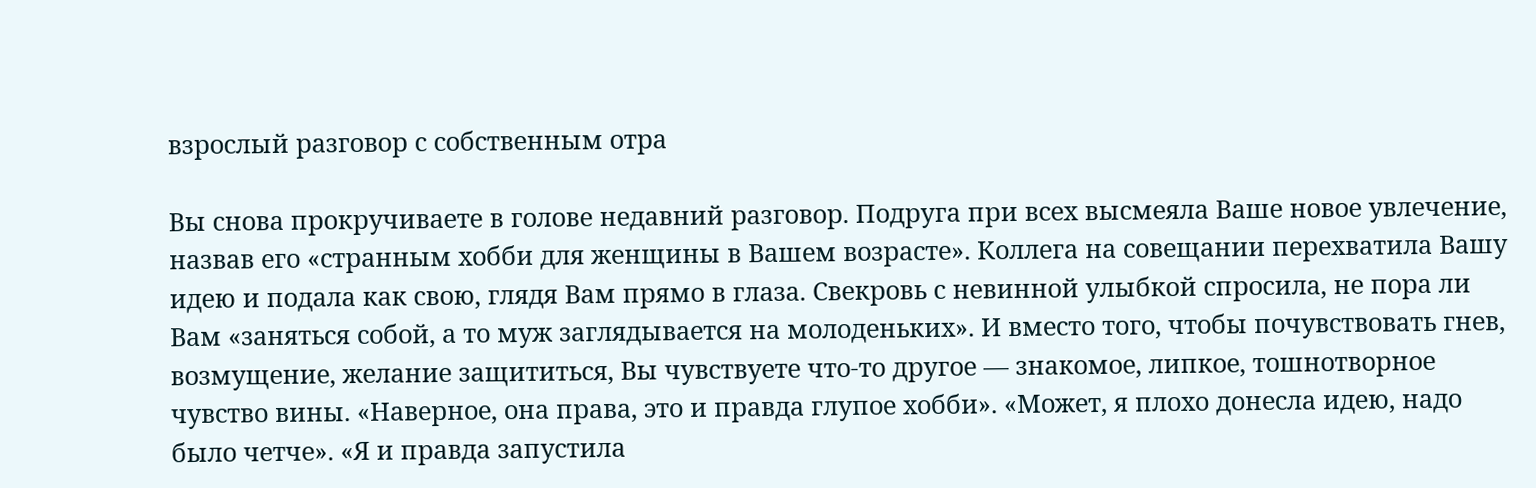взрослый разговор с собственным отра

Вы снова прокручиваете в голове недавний разговор. Подруга при всех высмеяла Ваше новое увлечение, назвав его «странным хобби для женщины в Вашем возрасте». Коллега на совещании перехватила Вашу идею и подала как свою, глядя Вам прямо в глаза. Свекровь с невинной улыбкой спросила, не пора ли Вам «заняться собой, а то муж заглядывается на молоденьких». И вместо того, чтобы почувствовать гнев, возмущение, желание защититься, Вы чувствуете что-то другое — знакомое, липкое, тошнотворное чувство вины. «Наверное, она права, это и правда глупое хобби». «Может, я плохо донесла идею, надо было четче». «Я и правда запустила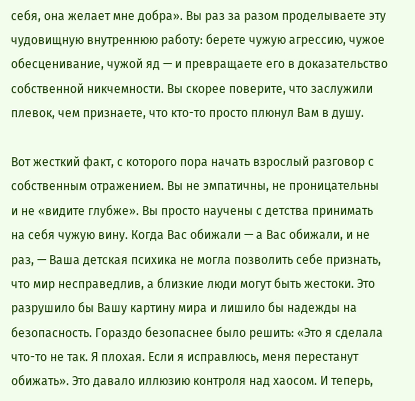себя, она желает мне добра». Вы раз за разом проделываете эту чудовищную внутреннюю работу: берете чужую агрессию, чужое обесценивание, чужой яд — и превращаете его в доказательство собственной никчемности. Вы скорее поверите, что заслужили плевок, чем признаете, что кто-то просто плюнул Вам в душу.

Вот жесткий факт, с которого пора начать взрослый разговор с собственным отражением. Вы не эмпатичны, не проницательны и не «видите глубже». Вы просто научены с детства принимать на себя чужую вину. Когда Вас обижали — а Вас обижали, и не раз, — Ваша детская психика не могла позволить себе признать, что мир несправедлив, а близкие люди могут быть жестоки. Это разрушило бы Вашу картину мира и лишило бы надежды на безопасность. Гораздо безопаснее было решить: «Это я сделала что-то не так. Я плохая. Если я исправлюсь, меня перестанут обижать». Это давало иллюзию контроля над хаосом. И теперь,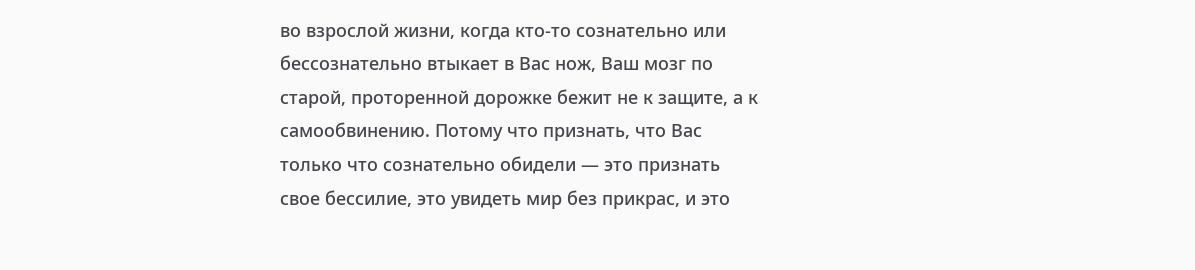во взрослой жизни, когда кто-то сознательно или бессознательно втыкает в Вас нож, Ваш мозг по старой, проторенной дорожке бежит не к защите, а к самообвинению. Потому что признать, что Вас только что сознательно обидели — это признать свое бессилие, это увидеть мир без прикрас, и это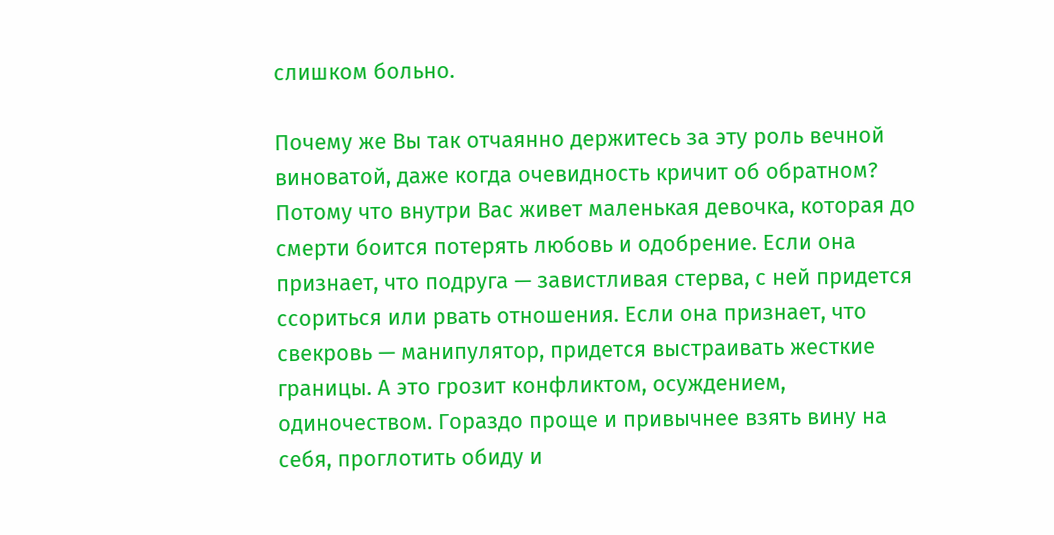слишком больно.

Почему же Вы так отчаянно держитесь за эту роль вечной виноватой, даже когда очевидность кричит об обратном? Потому что внутри Вас живет маленькая девочка, которая до смерти боится потерять любовь и одобрение. Если она признает, что подруга — завистливая стерва, с ней придется ссориться или рвать отношения. Если она признает, что свекровь — манипулятор, придется выстраивать жесткие границы. А это грозит конфликтом, осуждением, одиночеством. Гораздо проще и привычнее взять вину на себя, проглотить обиду и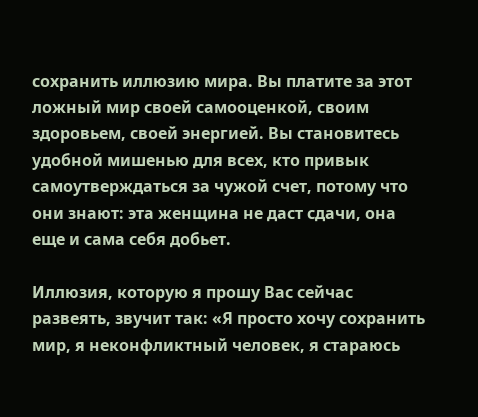сохранить иллюзию мира. Вы платите за этот ложный мир своей самооценкой, своим здоровьем, своей энергией. Вы становитесь удобной мишенью для всех, кто привык самоутверждаться за чужой счет, потому что они знают: эта женщина не даст сдачи, она еще и сама себя добьет.

Иллюзия, которую я прошу Вас сейчас развеять, звучит так: «Я просто хочу сохранить мир, я неконфликтный человек, я стараюсь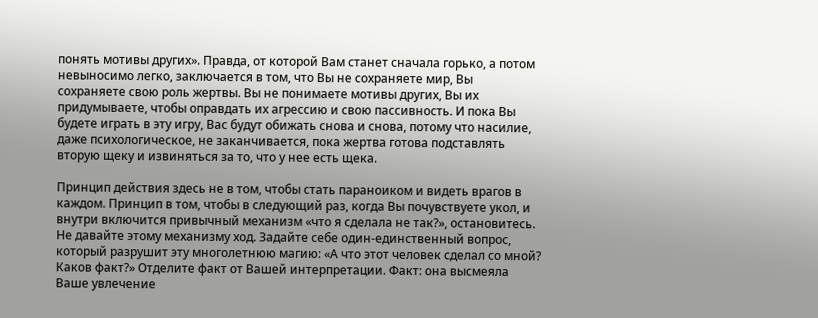понять мотивы других». Правда, от которой Вам станет сначала горько, а потом невыносимо легко, заключается в том, что Вы не сохраняете мир, Вы сохраняете свою роль жертвы. Вы не понимаете мотивы других, Вы их придумываете, чтобы оправдать их агрессию и свою пассивность. И пока Вы будете играть в эту игру, Вас будут обижать снова и снова, потому что насилие, даже психологическое, не заканчивается, пока жертва готова подставлять вторую щеку и извиняться за то, что у нее есть щека.

Принцип действия здесь не в том, чтобы стать параноиком и видеть врагов в каждом. Принцип в том, чтобы в следующий раз, когда Вы почувствуете укол, и внутри включится привычный механизм «что я сделала не так?», остановитесь. Не давайте этому механизму ход. Задайте себе один-единственный вопрос, который разрушит эту многолетнюю магию: «А что этот человек сделал со мной? Каков факт?» Отделите факт от Вашей интерпретации. Факт: она высмеяла Ваше увлечение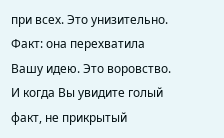при всех. Это унизительно. Факт: она перехватила Вашу идею. Это воровство. И когда Вы увидите голый факт, не прикрытый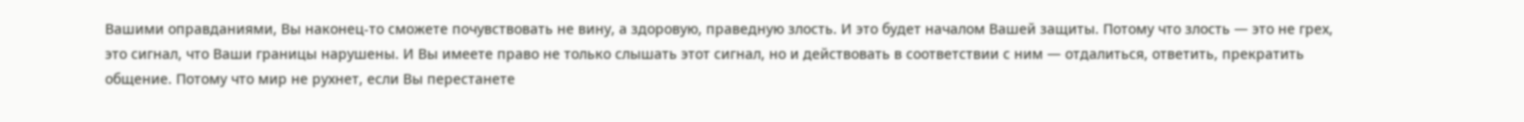Вашими оправданиями, Вы наконец-то сможете почувствовать не вину, а здоровую, праведную злость. И это будет началом Вашей защиты. Потому что злость — это не грех, это сигнал, что Ваши границы нарушены. И Вы имеете право не только слышать этот сигнал, но и действовать в соответствии с ним — отдалиться, ответить, прекратить общение. Потому что мир не рухнет, если Вы перестанете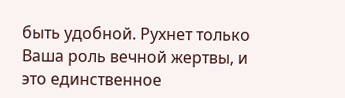быть удобной. Рухнет только Ваша роль вечной жертвы, и это единственное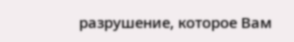разрушение, которое Вам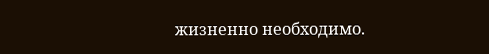жизненно необходимо.